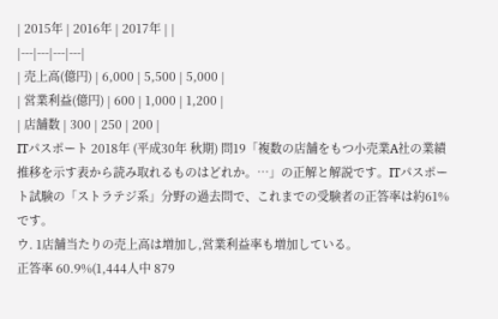| 2015年 | 2016年 | 2017年 | |
|---|---|---|---|
| 売上高(億円) | 6,000 | 5,500 | 5,000 |
| 営業利益(億円) | 600 | 1,000 | 1,200 |
| 店舗数 | 300 | 250 | 200 |
ITパスポート 2018年 (平成30年 秋期) 問19「複数の店舗をもつ小売業A社の業績推移を示す表から読み取れるものはどれか。…」の正解と解説です。ITパスポート試験の「ストラテジ系」分野の過去問で、これまでの受験者の正答率は約61%です。
ウ. 1店舗当たりの売上高は増加し,営業利益率も増加している。
正答率 60.9%(1,444人中 879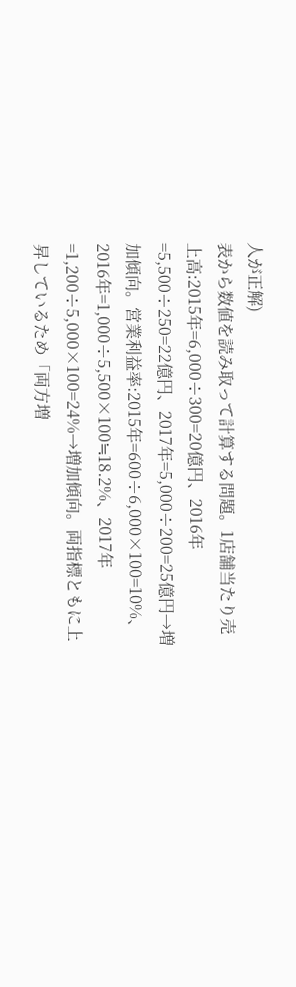人が正解)
表から数値を読み取って計算する問題。1店舗当たり売上高:2015年=6,000÷300=20億円、2016年=5,500÷250=22億円、2017年=5,000÷200=25億円→増加傾向。営業利益率:2015年=600÷6,000×100=10%、2016年=1,000÷5,500×100≒18.2%、2017年=1,200÷5,000×100=24%→増加傾向。両指標ともに上昇しているため「両方増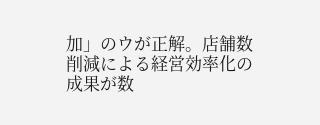加」のウが正解。店舗数削減による経営効率化の成果が数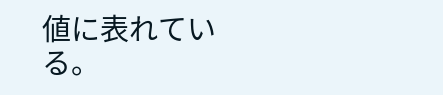値に表れている。